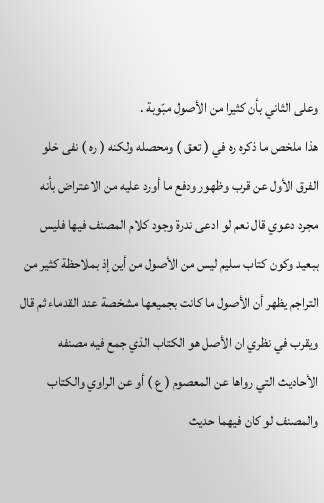وعلى الثاني بأن كثيرا من الأصول مبّوبة .
هذا ملخص ما ذكره ره في ( تعق ) ومحصله ولكنه ( ره ) نفى خلو الفرق الأول عن قرب وظهور ودفع ما أورد عليه من الاعتراض بأنه مجرد دعوي قال نعم لو ادعى ندرة وجود كلام المصنف فيها فليس ببعيد وكون كتاب سليم ليس من الأصول من أين إذ بملاحظة كثير من التراجم يظهر أن الأصول ما كانت بجميعها مشخصة عند القدماء ثم قال ويقرب في نظري ان الأصل هو الكتاب الذي جمع فيه مصنفه الأحاديث التي رواها عن المعصوم ( ع ) أو عن الراوي والكتاب والمصنف لو كان فيهما حديث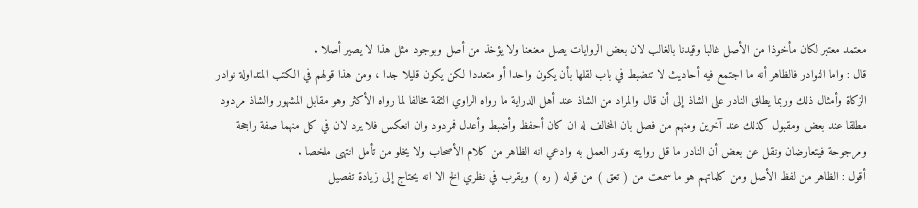معتمد معتبر لكان مأخوذا من الأصل غالبا وقيدنا بالغالب لان بعض الروايات يصل معنعنا ولا يؤخذ من أصل وبوجود مثل هذا لا يصير أصلا .
قال : واما النوادر فالظاهر أنه ما اجتمع فيه أحاديث لا تنضبط في باب لقلها بأن يكون واحدا أو متعددا لكن يكون قليلا جدا ، ومن هذا قولهم في الكتب المتداولة نوادر الزكاة وأمثال ذلك وربما يطلق النادر على الشاذ إلى أن قال والمراد من الشاذ عند أهل الدراية ما رواه الراوي الثقة مخالفا لما رواه الأكثر وهو مقابل المشهور والشاذ مردود مطلقا عند بعض ومقبول كذلك عند آخرين ومنهم من فصل بان المخالف له ان كان أحفظ وأضبط وأعدل فمردود وان انعكس فلا يرد لان في كل منهما صفة راجحة ومرجوحة فيتعارضان ونقل عن بعض أن النادر ما قل روايته وندر العمل به وادعي انه الظاهر من كلام الأصحاب ولا يخلو من تأمل انتهى ملخصا .
أقول : الظاهر من لفظ الأصل ومن كلماتهم هو ما سمعت من ( تعق ) من قوله ( ره ) ويقرب في نظري الخ الا انه يحتاج إلى زيادة تفصيل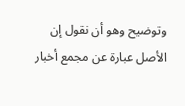وتوضيح وهو أن نقول إن الأصل عبارة عن مجمع أخبار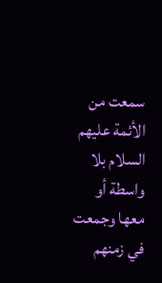سمعت من الأئمة عليهم السلام بلا واسطة أو معها وجمعت في زمنهم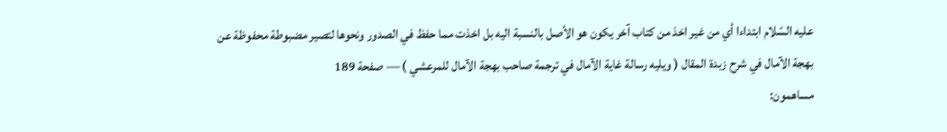عليه السّلام ابتداءا أي من غير اخذ من كتاب آخر يكون هو الأصل بالنسبة اليه بل اخذت مما حفظ في الصدور ونحوها لتصير مضبوطة محفوظة عن
بهجة الآمال في شرح زبدة المقال ( ويليه رسالة غاية الآمال في ترجمة صاحب بهجة الآمال للمرعشي ) — صفحة 189
مساهمون: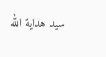سيد هداية الله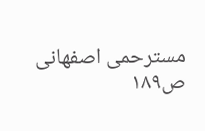مسترحمى اصفهانى
ص١٨٩